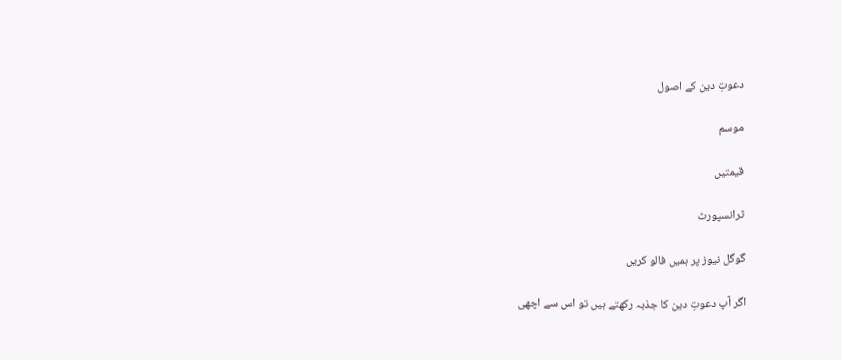دعوتِ دین کے اصول

موسم

قیمتیں

ٹرانسپورٹ

گوگل نیوز پر ہمیں فالو کریں

اگر آپ دعوتِ دین کا جذبہ رکھتے ہیں تو اس سے اچھی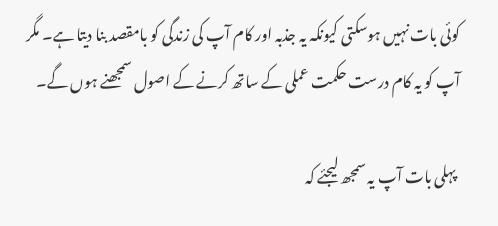کوئی بات نہیں ہوسکتی کیونکہ یہ جذبہ اور کام آپ کی زندگی کو بامقصد بنا دیتا ہے۔ مگر آپ کو یہ کام درست حکمت عملی کے ساتھ کرنے کے اصول سمجھنے ہوں گے۔

 پہلی بات آپ یہ سمجھ لیجئے کہ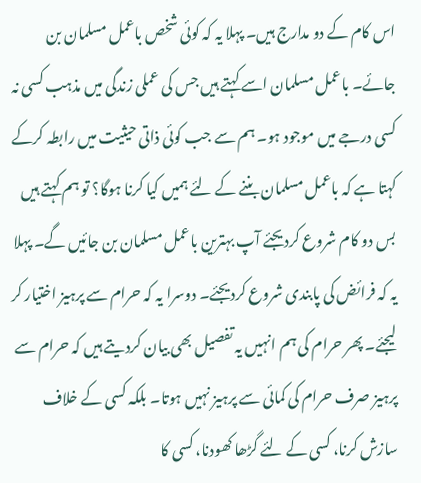اس کام کے دو مدارج ہیں۔ پہلا یہ کہ کوئی شخص باعمل مسلمان بن جائے۔ باعمل مسلمان اسے کہتے ہیں جس کی عملی زندگی میں مذہب کسی نہ کسی درجے میں موجود ہو۔ ہم سے جب کوئی ذاتی حیثیت میں رابطہ کرکے کہتا ہے کہ باعمل مسلمان بننے کے لئے ہمیں کیا کرنا ہوگا؟ تو ہم کہتے ہیں بس دو کام شروع کردیجئے آپ بہترین باعمل مسلمان بن جائیں گے۔ پہلا یہ کہ فرائض کی پابندی شروع کردیجئے۔ دوسرا یہ کہ حرام سے پرہیز اختیار کر لیجئے۔ پھر حرام کی ہم انہیں یہ تفصیل بھی بیان کردیتے ہیں کہ حرام سے پرہیز صرف حرام کی کمائی سے پرہیز نہیں ہوتا۔ بلکہ کسی کے خلاف سازش کرنا، کسی کے لئے گڑھا کھودنا، کسی کا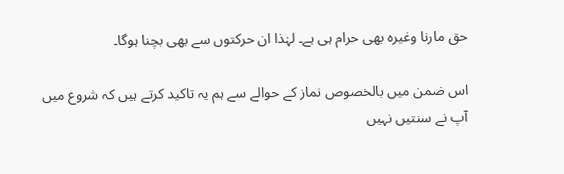حق مارنا وغیرہ بھی حرام ہی ہے۔ لہٰذا ان حرکتوں سے بھی بچنا ہوگا۔

اس ضمن میں بالخصوص نماز کے حوالے سے ہم یہ تاکید کرتے ہیں کہ شروع میں آپ نے سنتیں نہیں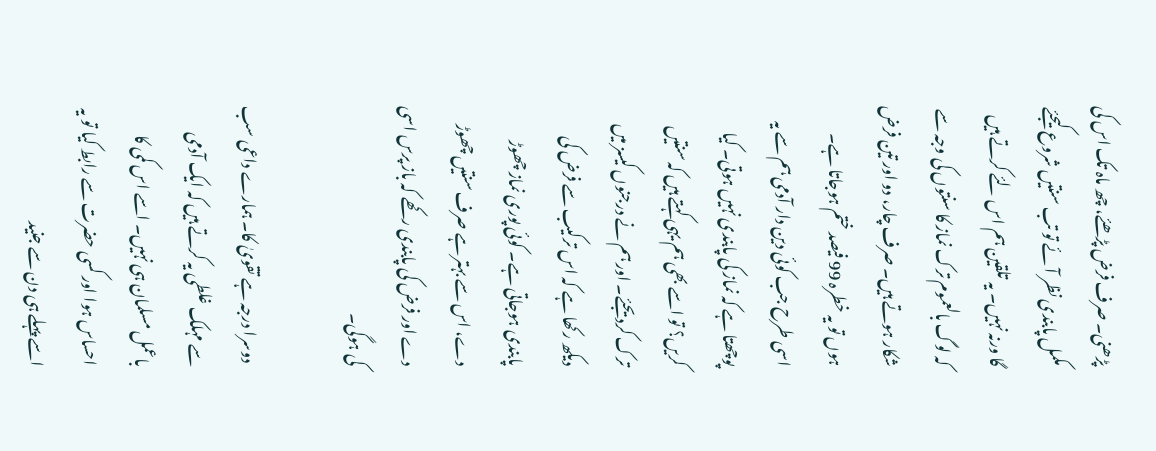پڑھنی۔ صرف فرض پڑھئے، چھ ماہ تک اس کی مکمل پابندی نظر آئے تو تب سنتیں شروع کیجئے گا ورنہ نہیں۔ یہ تلقین ہم اس لئے کرتے ہیں کہ لوگ بالعموم ترک نماز کا سنتوں کی وجہ سے شکار ہوتے ہیں۔ صرف چار، دو اور تین فرض ہوں تو یہ خطرہ 99 فیصد ختم ہوجاتا ہے۔ اسی طرح جب کوئی دین دار آدمی ہم سے یہ پوچھتا ہے کہ نماز کی پابندی نہیں ہوتی۔ کیا کریں؟ تو اسے بھی ہم یہی کہتے ہیں کہ سنتیں ترک کردیجئے۔ اور ہم نے درجنوں کیسز میں دیکھ رکھا ہے کہ اس ترکیب سے فرض کی پابندی ہوجاتی ہے۔ کوئی پوری نماز چھوڑ دے، اس سے بہتر ہے صرف سنتیں چھوڑ دے اور فرض کی پابندی رکھے کہ باز پرس اسی کی ہوگی۔

 دوسرا درجہ ہے تقویٰ کا۔ ہمارے داعی سب سے مہلک غلطی یہ کرتے ہیں کہ ایک آدمی باعمل مسلمان ہی نہیں۔ اسے اس کمی کا احساس ہوا اور کسی حضرت سے رابط کیا تو یہ اسے پہلے ہی دن سے جنید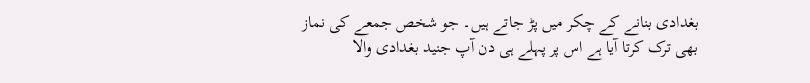بغدادی بنانے کے چکر میں پڑ جاتے ہیں۔ جو شخص جمعے کی نماز بھی ترک کرتا آیا ہے اس پر پہلے ہی دن آپ جنید بغدادی والا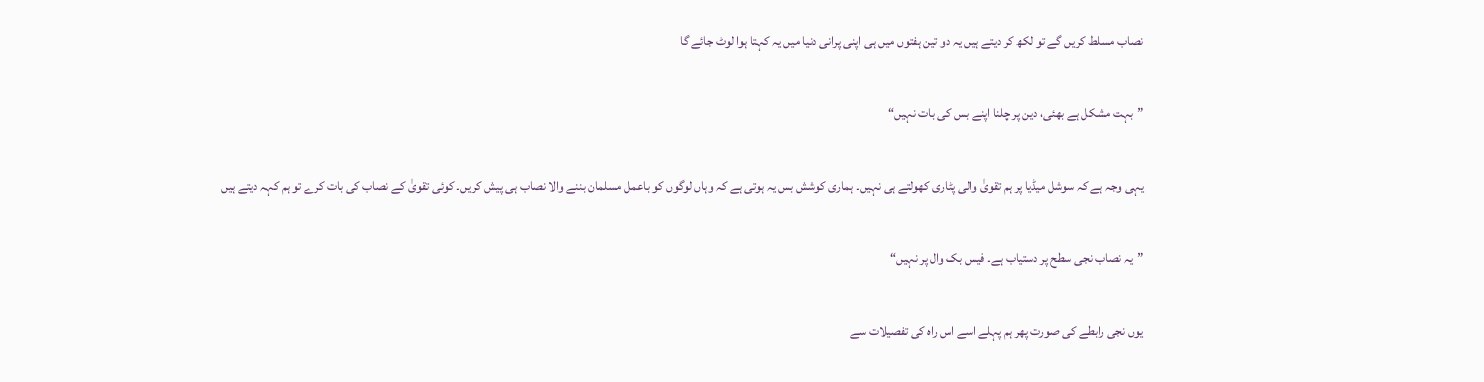نصاب مسلط کریں گے تو لکھ کر دیتے ہیں یہ دو تین ہفتوں میں ہی اپنی پرانی دنیا میں یہ کہتا ہوا لوٹ جائے گا

”بہت مشکل ہے بھئی، دین پر چلنا اپنے بس کی بات نہیں“

یہی وجہ ہے کہ سوشل میڈیا پر ہم تقویٰ والی پٹاری کھولتے ہی نہیں۔ ہماری کوشش بس یہ ہوتی ہے کہ وہاں لوگوں کو باعمل مسلمان بننے والا نصاب ہی پیش کریں۔ کوئی تقویٰ کے نصاب کی بات کرے تو ہم کہہ دیتے ہیں

”یہ نصاب نجی سطح پر دستیاب ہے۔ فیس بک وال پر نہیں“

یوں نجی رابطے کی صورت پھر ہم پہلے اسے اس راہ کی تفصیلات سے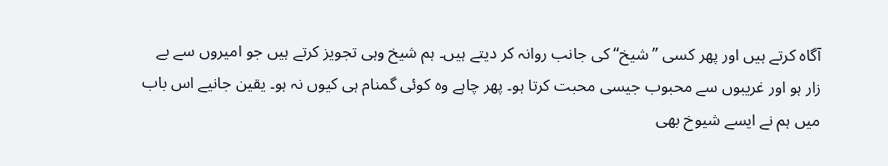آگاہ کرتے ہیں اور پھر کسی ”شیخ“ کی جانب روانہ کر دیتے ہیں۔ ہم شیخ وہی تجویز کرتے ہیں جو امیروں سے بے زار ہو اور غریبوں سے محبوب جیسی محبت کرتا ہو۔ پھر چاہے وہ کوئی گمنام ہی کیوں نہ ہو۔ یقین جانیے اس باب میں ہم نے ایسے شیوخ بھی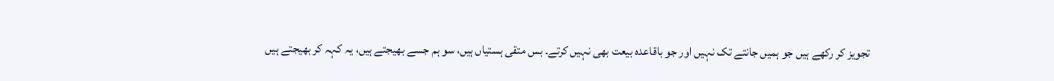تجویز کر رکھے ہیں جو ہمیں جانتے تک نہیں اور جو باقاعدہ بیعت بھی نہیں کرتے۔ بس متقی ہستیاں ہیں، سو ہم جسے بھیجتے ہیں، یہ کہہ کر بھیجتے ہیں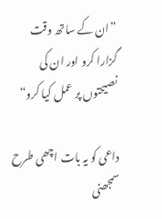”ان کے ساتھ وقت گزارا کرو اور ان کی نصیحتوں پر عمل کیا کرو“

داعی کو یہ بات اچھی طرح سمجھنی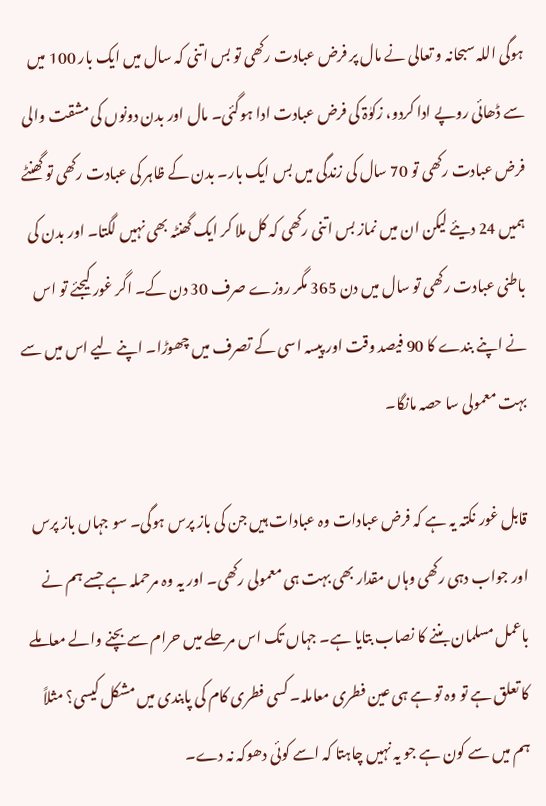ہوگی اللہ سبحانہ و تعالی نے مال پر فرض عبادت رکھی تو بس اتنی کہ سال میں ایک بار 100 میں سے ڈھائی روپے ادا کردو، زکوٰۃ کی فرض عبادت ادا ہوگئی۔ مال اور بدن دونوں کی مشقت والی فرض عبادت رکھی تو 70 سال کی زندگی میں بس ایک بار۔ بدن کے ظاہر کی عبادت رکھی تو گھنٹے ہمیں 24 دیئے لیکن ان میں نماز بس اتنی رکھی کہ کل ملا کر ایک گھنٹہ بھی نہیں لگتا۔ اور بدن کی باطنی عبادت رکھی تو سال میں دن 365 مگر روزے صرف 30 دن کے۔ اگر غور کیجئے تو اس نے اپنے بندے کا 90 فیصد وقت اور پیسہ اسی کے تصرف میں چھوڑا۔ اپنے لیے اس میں سے بہت معمولی سا حصہ مانگا۔

قابل غور نکتہ یہ ہے کہ فرض عبادات وہ عبادات ہیں جن کی باز پرس ہوگی۔ سو جہاں باز پرس اور جواب دہی رکھی وہاں مقدار بھی بہت ہی معمولی رکھی۔ اور یہ وہ مرحملہ ہے جسے ہم نے باعمل مسلمان بننے کا نصاب بتایا ہے۔ جہاں تک اس مرحلے میں حرام سے بچنے والے معاملے کا تعلق ہے تو وہ تو ہے ہی عین فطری معاملہ۔ کسی فطری کام کی پابندی میں مشکل کیسی؟ مثلاً ہم میں سے کون ہے جو یہ نہیں چاہتا کہ اسے کوئی دھوکہ نہ دے۔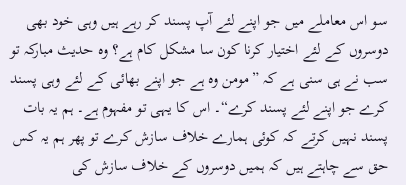سو اس معاملے میں جو اپنے لئے آپ پسند کر رہے ہیں وہی خود بھی دوسروں کے لئے اختیار کرنا کون سا مشکل کام ہے؟ وہ حدیث مبارکہ تو سب نے ہی سنی ہے کہ ”مومن وہ ہے جو اپنے بھائی کے لئے وہی پسند کرے جو اپنے لئے پسند کرے“۔ اس کا یہی تو مفہوم ہے۔ ہم یہ بات پسند نہیں کرتے کہ کوئی ہمارے خلاف سازش کرے تو پھر ہم یہ کس حق سے چاہتے ہیں کہ ہمیں دوسروں کے خلاف سازش کی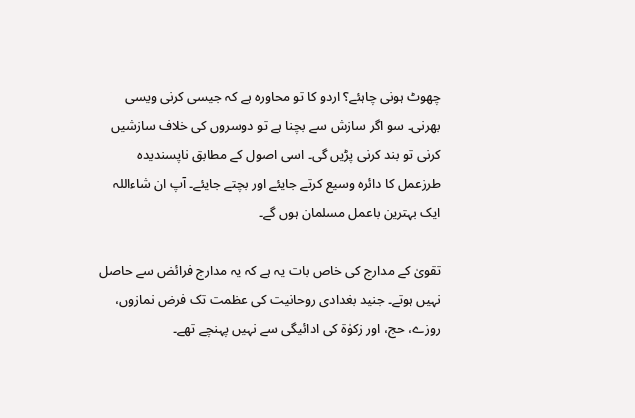چھوٹ ہونی چاہئے؟ اردو کا تو محاورہ ہے کہ جیسی کرنی ویسی بھرنی۔ سو اگر سازش سے بچنا ہے تو دوسروں کی خلاف سازشیں کرنی تو بند کرنی پڑیں گی۔ اسی اصول کے مطابق ناپسندیدہ طرزعمل کا دائرہ وسیع کرتے جایئے اور بچتے جایئے۔ آپ ان شاءاللہ ایک بہترین باعمل مسلمان ہوں گے۔

تقویٰ کے مدارج کی خاص بات یہ ہے کہ یہ مدارج فرائض سے حاصل نہیں ہوتے۔ جنید بغدادی روحانیت کی عظمت تک فرض نمازوں، روزے، حج، اور زکوٰۃ کی ادائیگی سے نہیں پہنچے تھے۔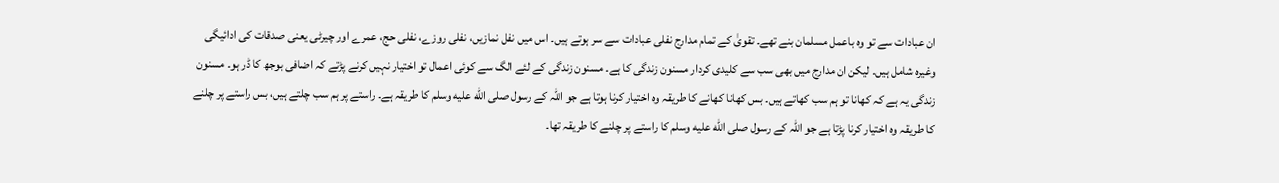ان عبادات سے تو وہ باعمل مسلمان بنے تھے۔ تقویٰ کے تمام مدارج نفلی عبادات سے سر ہوتے ہیں۔ اس میں نفل نمازیں، نفلی روزے، نفلی حج، عمرے اور چیرٹی یعنی صدقات کی ادائیگی وغیرہ شامل ہیں۔ لیکن ان مدارج میں بھی سب سے کلیدی کردار مسنون زندگی کا ہے۔ مسنون زندگی کے لئے الگ سے کوئی اعمال تو اختیار نہیں کرنے پڑتے کہ اضافی بوجھ کا ڈر ہو۔ مسنون زندگی یہ ہے کہ کھانا تو ہم سب کھاتے ہیں۔ بس کھانا کھانے کا طریقہ وہ اختیار کرنا ہوتا ہے جو اللہ کے رسول صلى الله عليه وسلم کا طریقہ ہے۔ راستے پر ہم سب چلتے ہیں، بس راستے پر چلنے کا طریقہ وہ اختیار کرنا پڑتا ہے جو اللہ کے رسول صلى الله عليه وسلم کا راستے پر چلنے کا طریقہ تھا۔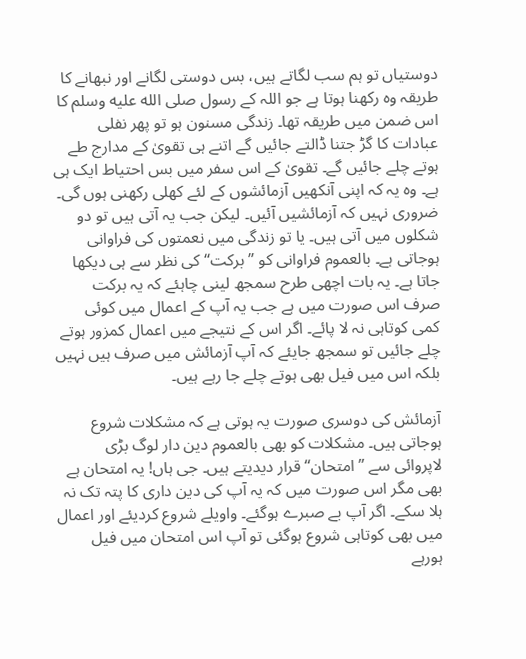دوستیاں تو ہم سب لگاتے ہیں، بس دوستی لگانے اور نبھانے کا طریقہ وہ رکھنا ہوتا ہے جو اللہ کے رسول صلى الله عليه وسلم کا اس ضمن میں طریقہ تھا۔ زندگی مسنون ہو تو پھر نفلی عبادات کا گڑ جتنا ڈالتے جائیں گے اتنے ہی تقویٰ کے مدارج طے ہوتے چلے جائیں گے۔ تقویٰ کے اس سفر میں بس احتیاط ایک ہی ہے۔ وہ یہ کہ اپنی آنکھیں آزمائشوں کے لئے کھلی رکھنی ہوں گی۔ ضروری نہیں کہ آزمائشیں آئیں۔ لیکن جب یہ آتی ہیں تو دو شکلوں میں آتی ہیں۔ یا تو زندگی میں نعمتوں کی فراوانی ہوجاتی ہے۔ بالعموم فراوانی کو ”برکت“ کی نظر سے ہی دیکھا جاتا ہے۔ یہ بات اچھی طرح سمجھ لینی چاہئے کہ یہ برکت صرف اس صورت میں ہے جب یہ آپ کے اعمال میں کوئی کمی کوتاہی نہ لا پائے۔ اگر اس کے نتیجے میں اعمال کمزور ہوتے چلے جائیں تو سمجھ جایئے کہ آپ آزمائش میں صرف ہیں نہیں بلکہ اس میں فیل بھی ہوتے چلے جا رہے ہیں۔

آزمائش کی دوسری صورت یہ ہوتی ہے کہ مشکلات شروع ہوجاتی ہیں۔ مشکلات کو بھی بالعموم دین دار لوگ بڑی لاپروائی سے ”امتحان“ قرار دیدیتے ہیں۔ جی ہاں! یہ امتحان ہے بھی مگر اس صورت میں کہ یہ آپ کی دین داری کا پتہ تک نہ ہلا سکے۔ اگر آپ بے صبرے ہوگئے۔ واویلے شروع کردیئے اور اعمال میں بھی کوتاہی شروع ہوگئی تو آپ اس امتحان میں فیل ہورہے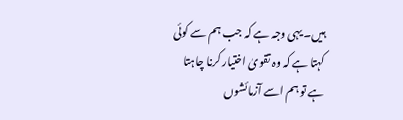ہیں۔ یہی وجہ ہے کہ جب ہم سے کوئی کہتا ہے کہ وہ تقویٰ اختیار کرنا چاہتا ہے تو ہم اسے آزمائشوں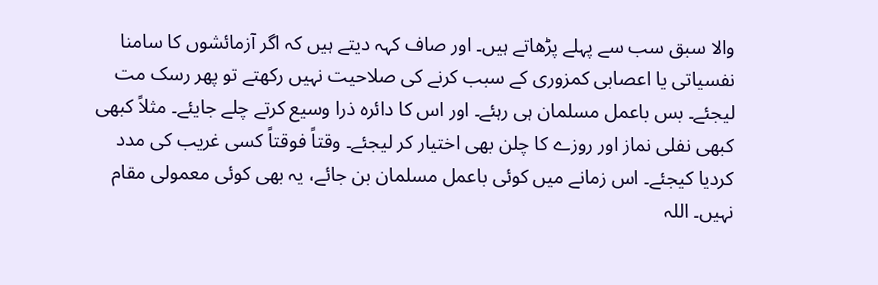والا سبق سب سے پہلے پڑھاتے ہیں۔ اور صاف کہہ دیتے ہیں کہ اگر آزمائشوں کا سامنا نفسیاتی یا اعصابی کمزوری کے سبب کرنے کی صلاحیت نہیں رکھتے تو پھر رسک مت لیجئے۔ بس باعمل مسلمان ہی رہئے۔ اور اس کا دائرہ ذرا وسیع کرتے چلے جایئے۔ مثلاً کبھی کبھی نفلی نماز اور روزے کا چلن بھی اختیار کر لیجئے۔ وقتاً فوقتاً کسی غریب کی مدد کردیا کیجئے۔ اس زمانے میں کوئی باعمل مسلمان بن جائے، یہ بھی کوئی معمولی مقام نہیں۔ اللہ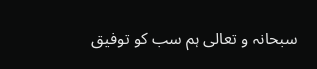سبحانہ و تعالی ہم سب کو توفیق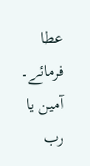عطا فرمائے۔ آمین یا رب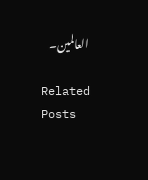العالمین۔

Related Posts